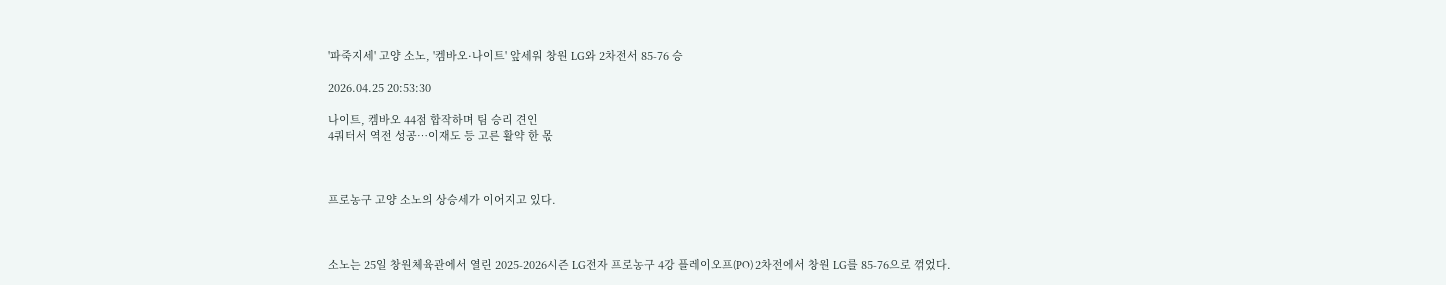'파죽지세' 고양 소노, '켐바오·나이트' 앞세워 창원 LG와 2차전서 85-76 승

2026.04.25 20:53:30

나이트, 켐바오 44점 합작하며 팀 승리 견인
4쿼터서 역전 성공…이재도 등 고른 활약 한 몫



프로농구 고양 소노의 상승세가 이어지고 있다.



소노는 25일 창원체육관에서 열린 2025-2026시즌 LG전자 프로농구 4강 플레이오프(PO) 2차전에서 창원 LG를 85-76으로 꺾었다.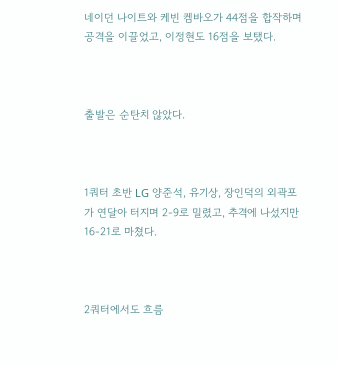네이던 나이트와 케빈 켐바오가 44점을 합작하며 공격을 이끌었고, 이정현도 16점을 보탰다.



출발은 순탄치 않았다.



1쿼터 초반 LG 양준석, 유기상, 장인덕의 외곽포가 연달아 터지며 2-9로 밀렸고, 추격에 나섰지만 16-21로 마쳤다.



2쿼터에서도 흐름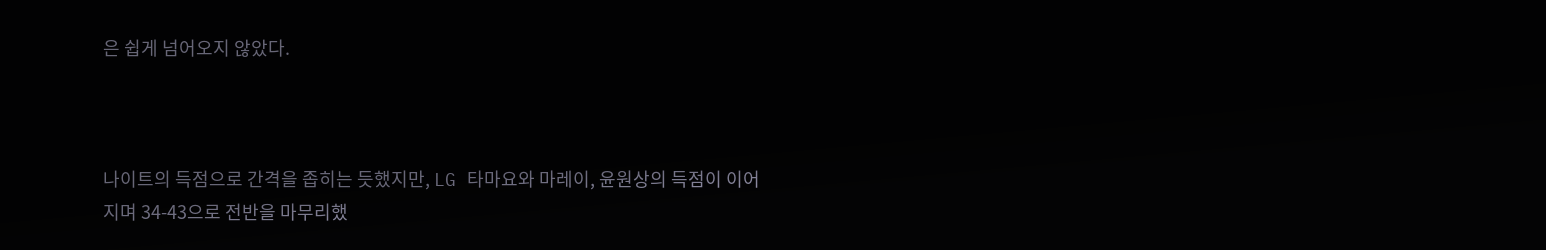은 쉽게 넘어오지 않았다.



나이트의 득점으로 간격을 좁히는 듯했지만, LG 타마요와 마레이, 윤원상의 득점이 이어지며 34-43으로 전반을 마무리했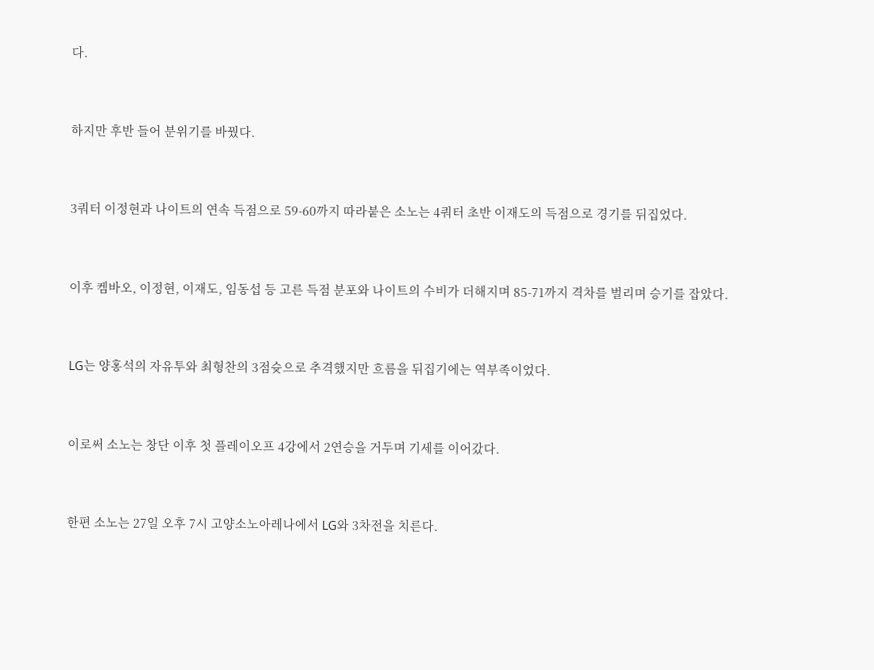다.



하지만 후반 들어 분위기를 바꿨다.



3쿼터 이정현과 나이트의 연속 득점으로 59-60까지 따라붙은 소노는 4쿼터 초반 이재도의 득점으로 경기를 뒤집었다.



이후 켐바오, 이정현, 이재도, 임동섭 등 고른 득점 분포와 나이트의 수비가 더해지며 85-71까지 격차를 벌리며 승기를 잡았다.



LG는 양홍석의 자유투와 최형찬의 3점슛으로 추격했지만 흐름을 뒤집기에는 역부족이었다.



이로써 소노는 창단 이후 첫 플레이오프 4강에서 2연승을 거두며 기세를 이어갔다.



한편 소노는 27일 오후 7시 고양소노아레나에서 LG와 3차전을 치른다.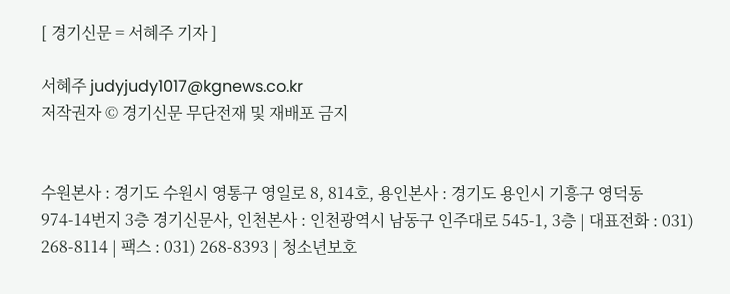[ 경기신문 = 서혜주 기자 ]

서혜주 judyjudy1017@kgnews.co.kr
저작권자 © 경기신문 무단전재 및 재배포 금지


수원본사 : 경기도 수원시 영통구 영일로 8, 814호, 용인본사 : 경기도 용인시 기흥구 영덕동 974-14번지 3층 경기신문사, 인천본사 : 인천광역시 남동구 인주대로 545-1, 3층 | 대표전화 : 031) 268-8114 | 팩스 : 031) 268-8393 | 청소년보호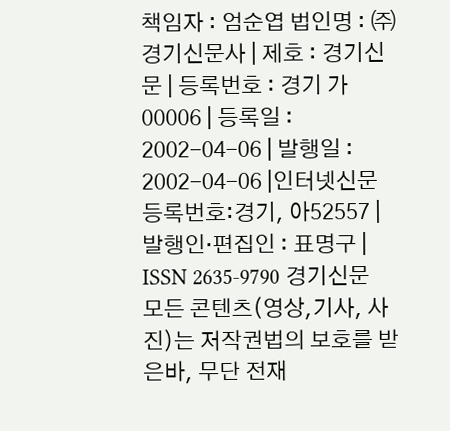책임자 : 엄순엽 법인명 : ㈜경기신문사 | 제호 : 경기신문 | 등록번호 : 경기 가 00006 | 등록일 : 2002-04-06 | 발행일 : 2002-04-06 |인터넷신문 등록번호:경기, 아52557 | 발행인·편집인 : 표명구 | ISSN 2635-9790 경기신문 모든 콘텐츠(영상,기사, 사진)는 저작권법의 보호를 받은바, 무단 전재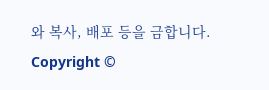와 복사, 배포 등을 금합니다. Copyright ©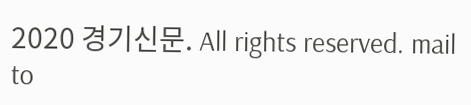2020 경기신문. All rights reserved. mail to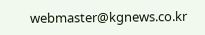webmaster@kgnews.co.kr